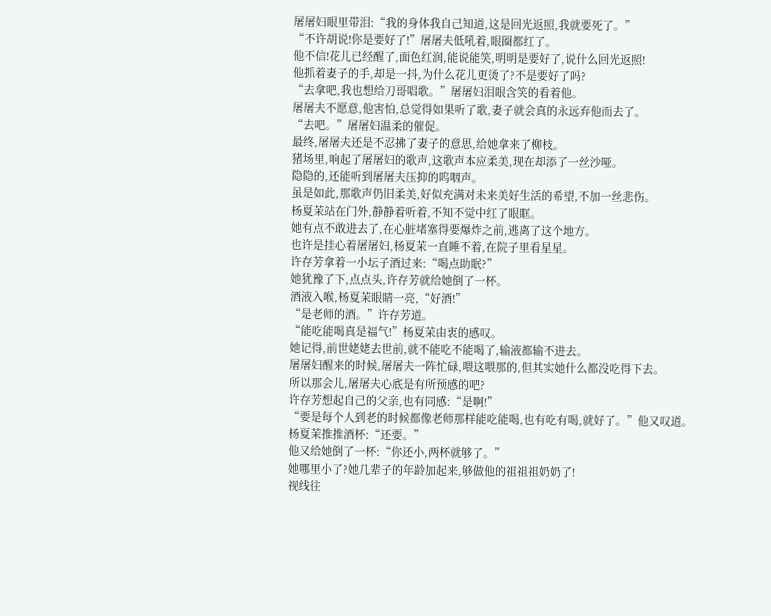屠屠妇眼里带泪:“我的身体我自己知道,这是回光返照,我就要死了。”
“不许胡说!你是要好了!”屠屠夫低吼着,眼圈都红了。
他不信!花儿已经醒了,面色红润,能说能笑,明明是要好了,说什么回光返照!
他抓着妻子的手,却是一抖,为什么花儿更烫了?不是要好了吗?
“去拿吧,我也想给刀哥唱歌。”屠屠妇泪眼含笑的看着他。
屠屠夫不愿意,他害怕,总觉得如果听了歌,妻子就会真的永远弃他而去了。
“去吧。”屠屠妇温柔的催促。
最终,屠屠夫还是不忍拂了妻子的意思,给她拿来了柳枝。
猪场里,响起了屠屠妇的歌声,这歌声本应柔美,现在却添了一丝沙哑。
隐隐的,还能听到屠屠夫压抑的呜咽声。
虽是如此,那歌声仍旧柔美,好似充满对未来美好生活的希望,不加一丝悲伤。
杨夏茉站在门外,静静着听着,不知不觉中红了眼眶。
她有点不敢进去了,在心脏堵塞得要爆炸之前,逃离了这个地方。
也许是挂心着屠屠妇,杨夏茉一直睡不着,在院子里看星星。
许存芳拿着一小坛子酒过来:“喝点助眠?”
她犹豫了下,点点头,许存芳就给她倒了一杯。
酒液入喉,杨夏茉眼睛一亮,“好酒!”
“是老师的酒。”许存芳道。
“能吃能喝真是福气!”杨夏茉由衷的感叹。
她记得,前世姥姥去世前,就不能吃不能喝了,输液都输不进去。
屠屠妇醒来的时候,屠屠夫一阵忙碌,喂这喂那的,但其实她什么都没吃得下去。
所以那会儿,屠屠夫心底是有所预感的吧?
许存芳想起自己的父亲,也有同感:“是啊!”
“要是每个人到老的时候都像老师那样能吃能喝,也有吃有喝,就好了。”他又叹道。
杨夏茉推推酒杯:“还要。”
他又给她倒了一杯:“你还小,两杯就够了。”
她哪里小了?她几辈子的年龄加起来,够做他的祖祖祖奶奶了!
视线往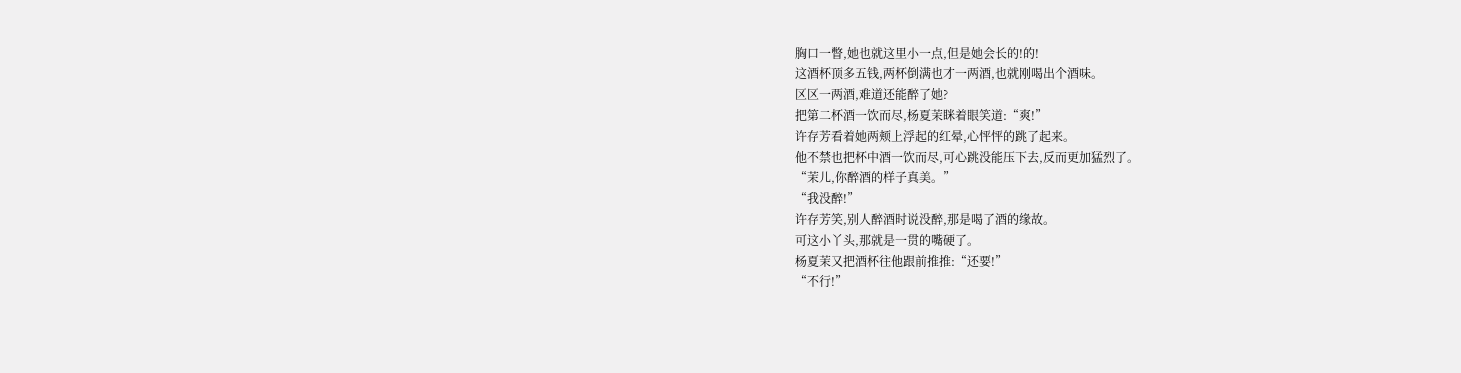胸口一瞥,她也就这里小一点,但是她会长的!的!
这酒杯顶多五钱,两杯倒满也才一两酒,也就刚喝出个酒味。
区区一两酒,难道还能醉了她?
把第二杯酒一饮而尽,杨夏茉眯着眼笑道:“爽!”
许存芳看着她两颊上浮起的红晕,心怦怦的跳了起来。
他不禁也把杯中酒一饮而尽,可心跳没能压下去,反而更加猛烈了。
“茉儿,你醉酒的样子真美。”
“我没醉!”
许存芳笑,别人醉酒时说没醉,那是喝了酒的缘故。
可这小丫头,那就是一贯的嘴硬了。
杨夏茉又把酒杯往他跟前推推:“还要!”
“不行!”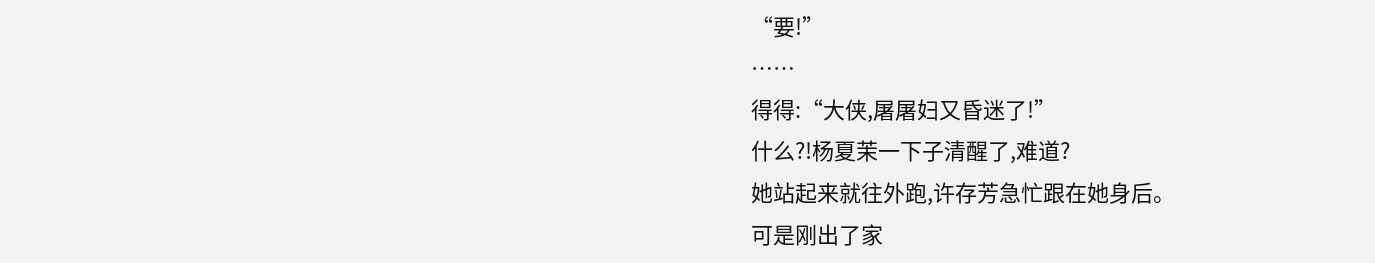“要!”
……
得得:“大侠,屠屠妇又昏迷了!”
什么?!杨夏茉一下子清醒了,难道?
她站起来就往外跑,许存芳急忙跟在她身后。
可是刚出了家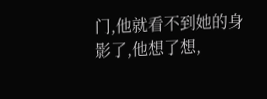门,他就看不到她的身影了,他想了想,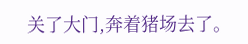关了大门,奔着猪场去了。